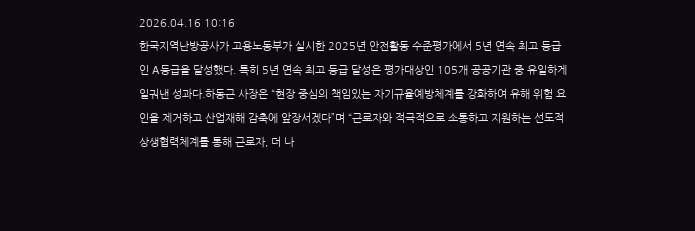2026.04.16 10:16
한국지역난방공사가 고용노동부가 실시한 2025년 안전활동 수준평가에서 5년 연속 최고 등급인 A등급을 달성했다. 특히 5년 연속 최고 등급 달성은 평가대상인 105개 공공기관 중 유일하게 일궈낸 성과다.하동근 사장은 “현장 중심의 책임있는 자기규율예방체계를 강화하여 유해 위험 요인을 제거하고 산업재해 감축에 앞장서겠다”며 “근로자와 적극적으로 소통하고 지원하는 선도적 상생협력체계를 통해 근로자, 더 나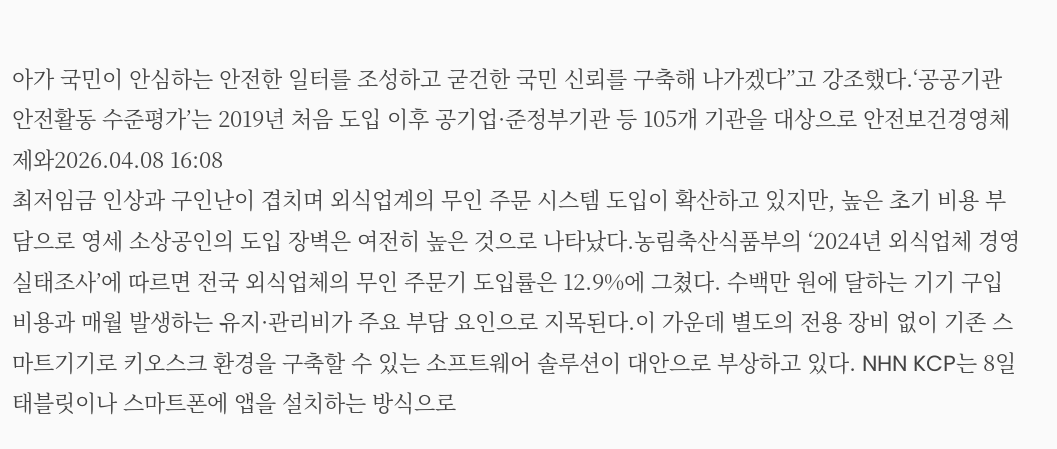아가 국민이 안심하는 안전한 일터를 조성하고 굳건한 국민 신뢰를 구축해 나가겠다”고 강조했다.‘공공기관 안전활동 수준평가’는 2019년 처음 도입 이후 공기업·준정부기관 등 105개 기관을 대상으로 안전보건경영체제와2026.04.08 16:08
최저임금 인상과 구인난이 겹치며 외식업계의 무인 주문 시스템 도입이 확산하고 있지만, 높은 초기 비용 부담으로 영세 소상공인의 도입 장벽은 여전히 높은 것으로 나타났다.농림축산식품부의 ‘2024년 외식업체 경영실태조사’에 따르면 전국 외식업체의 무인 주문기 도입률은 12.9%에 그쳤다. 수백만 원에 달하는 기기 구입 비용과 매월 발생하는 유지·관리비가 주요 부담 요인으로 지목된다.이 가운데 별도의 전용 장비 없이 기존 스마트기기로 키오스크 환경을 구축할 수 있는 소프트웨어 솔루션이 대안으로 부상하고 있다. NHN KCP는 8일 태블릿이나 스마트폰에 앱을 설치하는 방식으로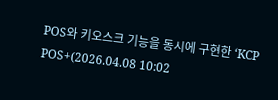POS와 키오스크 기능을 동시에 구현한 ‘KCP POS+(2026.04.08 10:02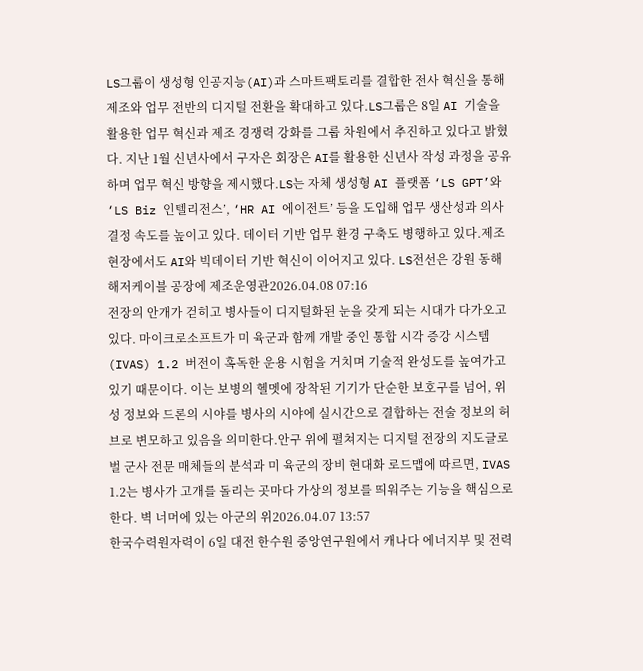LS그룹이 생성형 인공지능(AI)과 스마트팩토리를 결합한 전사 혁신을 통해 제조와 업무 전반의 디지털 전환을 확대하고 있다.LS그룹은 8일 AI 기술을 활용한 업무 혁신과 제조 경쟁력 강화를 그룹 차원에서 추진하고 있다고 밝혔다. 지난 1월 신년사에서 구자은 회장은 AI를 활용한 신년사 작성 과정을 공유하며 업무 혁신 방향을 제시했다.LS는 자체 생성형 AI 플랫폼 ‘LS GPT’와 ‘LS Biz 인텔리전스’, ‘HR AI 에이전트’ 등을 도입해 업무 생산성과 의사결정 속도를 높이고 있다. 데이터 기반 업무 환경 구축도 병행하고 있다.제조 현장에서도 AI와 빅데이터 기반 혁신이 이어지고 있다. LS전선은 강원 동해 해저케이블 공장에 제조운영관2026.04.08 07:16
전장의 안개가 걷히고 병사들이 디지털화된 눈을 갖게 되는 시대가 다가오고 있다. 마이크로소프트가 미 육군과 함께 개발 중인 통합 시각 증강 시스템(IVAS) 1.2 버전이 혹독한 운용 시험을 거치며 기술적 완성도를 높여가고 있기 때문이다. 이는 보병의 헬멧에 장착된 기기가 단순한 보호구를 넘어, 위성 정보와 드론의 시야를 병사의 시야에 실시간으로 결합하는 전술 정보의 허브로 변모하고 있음을 의미한다.안구 위에 펼쳐지는 디지털 전장의 지도글로벌 군사 전문 매체들의 분석과 미 육군의 장비 현대화 로드맵에 따르면, IVAS 1.2는 병사가 고개를 돌리는 곳마다 가상의 정보를 띄워주는 기능을 핵심으로 한다. 벽 너머에 있는 아군의 위2026.04.07 13:57
한국수력원자력이 6일 대전 한수원 중앙연구원에서 캐나다 에너지부 및 전력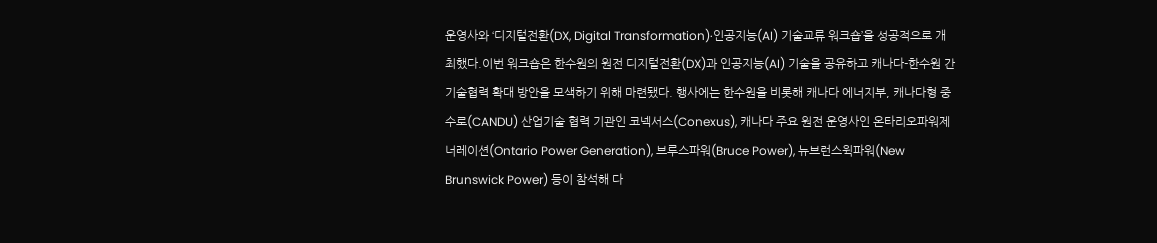운영사와 ‘디지털전환(DX, Digital Transformation)·인공지능(AI) 기술교류 워크숍’을 성공적으로 개최했다.이번 워크숍은 한수원의 원전 디지털전환(DX)과 인공지능(AI) 기술을 공유하고 캐나다-한수원 간 기술협력 확대 방안을 모색하기 위해 마련됐다. 행사에는 한수원을 비롯해 캐나다 에너지부, 캐나다형 중수로(CANDU) 산업기술 협력 기관인 코넥서스(Conexus), 캐나다 주요 원전 운영사인 온타리오파워제너레이션(Ontario Power Generation), 브루스파워(Bruce Power), 뉴브런스윅파워(New Brunswick Power) 등이 참석해 다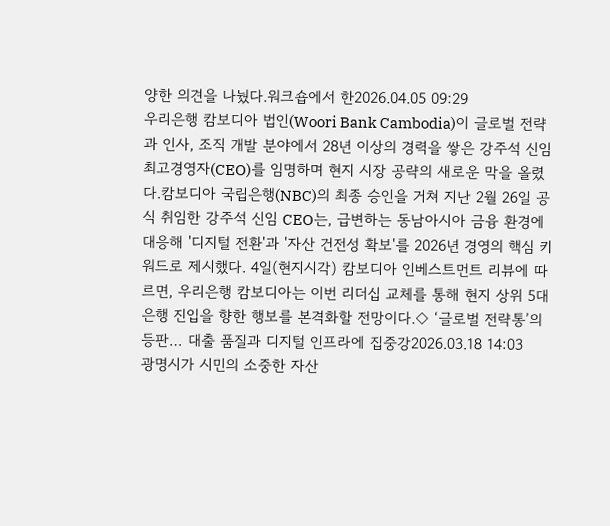양한 의견을 나눴다.워크숍에서 한2026.04.05 09:29
우리은행 캄보디아 법인(Woori Bank Cambodia)이 글로벌 전략과 인사, 조직 개발 분야에서 28년 이상의 경력을 쌓은 강주석 신임 최고경영자(CEO)를 임명하며 현지 시장 공략의 새로운 막을 올렸다.캄보디아 국립은행(NBC)의 최종 승인을 거쳐 지난 2월 26일 공식 취임한 강주석 신임 CEO는, 급변하는 동남아시아 금융 환경에 대응해 '디지털 전환'과 '자산 건전성 확보'를 2026년 경영의 핵심 키워드로 제시했다. 4일(현지시각) 캄보디아 인베스트먼트 리뷰에 따르면, 우리은행 캄보디아는 이번 리더십 교체를 통해 현지 상위 5대 은행 진입을 향한 행보를 본격화할 전망이다.◇ ‘글로벌 전략통’의 등판… 대출 품질과 디지털 인프라에 집중강2026.03.18 14:03
광명시가 시민의 소중한 자산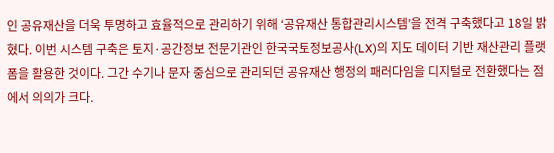인 공유재산을 더욱 투명하고 효율적으로 관리하기 위해 ‘공유재산 통합관리시스템’을 전격 구축했다고 18일 밝혔다. 이번 시스템 구축은 토지·공간정보 전문기관인 한국국토정보공사(LX)의 지도 데이터 기반 재산관리 플랫폼을 활용한 것이다. 그간 수기나 문자 중심으로 관리되던 공유재산 행정의 패러다임을 디지털로 전환했다는 점에서 의의가 크다.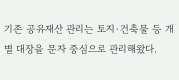기존 공유재산 관리는 토지·건축물 등 개별 대장을 문자 중심으로 관리해왔다.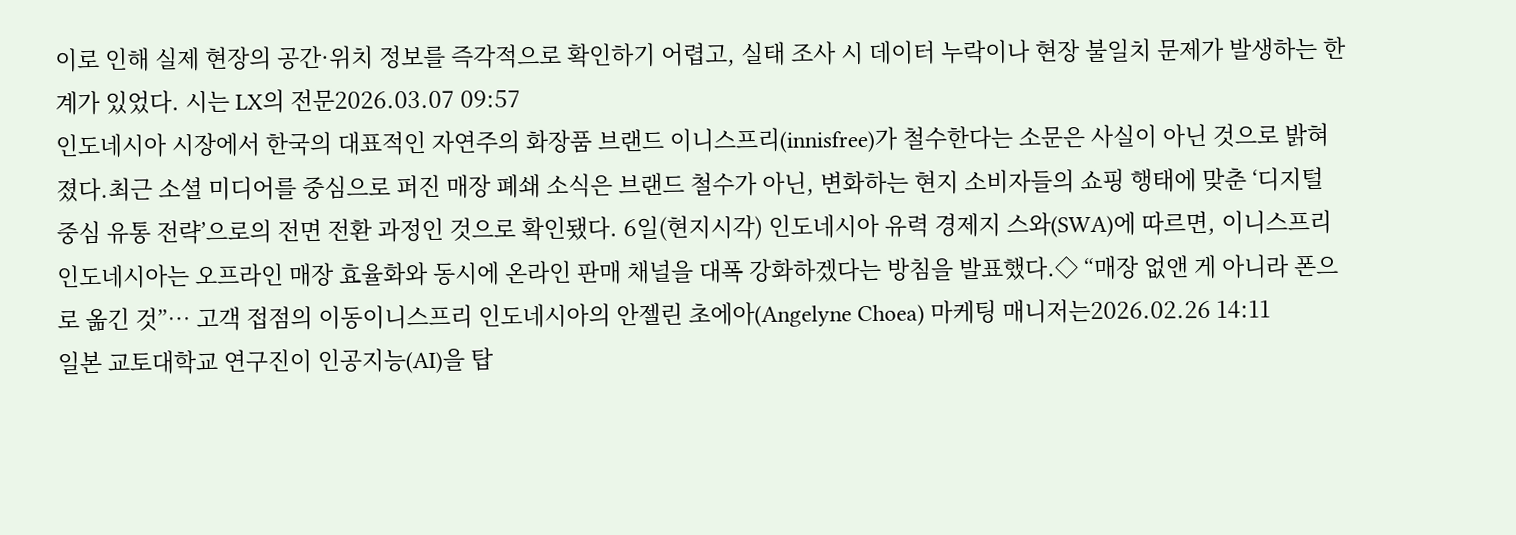이로 인해 실제 현장의 공간·위치 정보를 즉각적으로 확인하기 어렵고, 실태 조사 시 데이터 누락이나 현장 불일치 문제가 발생하는 한계가 있었다. 시는 LX의 전문2026.03.07 09:57
인도네시아 시장에서 한국의 대표적인 자연주의 화장품 브랜드 이니스프리(innisfree)가 철수한다는 소문은 사실이 아닌 것으로 밝혀졌다.최근 소셜 미디어를 중심으로 퍼진 매장 폐쇄 소식은 브랜드 철수가 아닌, 변화하는 현지 소비자들의 쇼핑 행태에 맞춘 ‘디지털 중심 유통 전략’으로의 전면 전환 과정인 것으로 확인됐다. 6일(현지시각) 인도네시아 유력 경제지 스와(SWA)에 따르면, 이니스프리 인도네시아는 오프라인 매장 효율화와 동시에 온라인 판매 채널을 대폭 강화하겠다는 방침을 발표했다.◇ “매장 없앤 게 아니라 폰으로 옮긴 것”… 고객 접점의 이동이니스프리 인도네시아의 안젤린 초에아(Angelyne Choea) 마케팅 매니저는2026.02.26 14:11
일본 교토대학교 연구진이 인공지능(AI)을 탑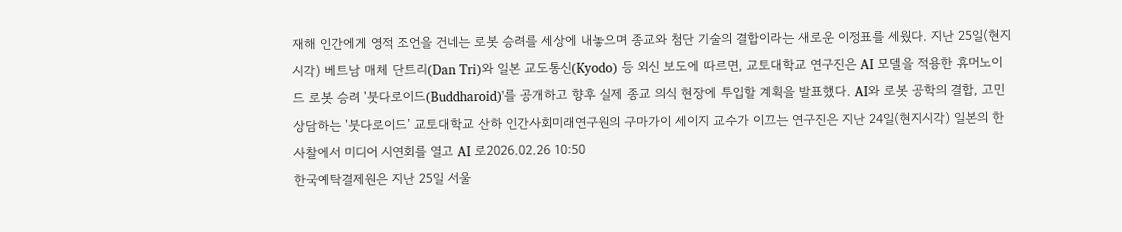재해 인간에게 영적 조언을 건네는 로봇 승려를 세상에 내놓으며 종교와 첨단 기술의 결합이라는 새로운 이정표를 세웠다. 지난 25일(현지시각) 베트남 매체 단트리(Dan Tri)와 일본 교도통신(Kyodo) 등 외신 보도에 따르면, 교토대학교 연구진은 AI 모델을 적용한 휴머노이드 로봇 승려 '붓다로이드(Buddharoid)'를 공개하고 향후 실제 종교 의식 현장에 투입할 계획을 발표했다. AI와 로봇 공학의 결합, 고민 상담하는 '붓다로이드’ 교토대학교 산하 인간사회미래연구원의 구마가이 세이지 교수가 이끄는 연구진은 지난 24일(현지시각) 일본의 한 사찰에서 미디어 시연회를 열고 AI 로2026.02.26 10:50
한국예탁결제원은 지난 25일 서울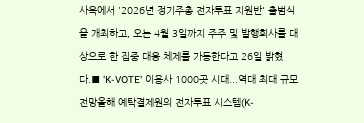사옥에서 '2026년 정기주총 전자투표 지원반' 출범식을 개최하고, 오는 4월 3일까지 주주 및 발행회사를 대상으로 한 집중 대응 체제를 가동한다고 26일 밝혔다.■ 'K-VOTE' 이용사 1000곳 시대...역대 최대 규모 전망올해 예탁결제원의 전자투표 시스템(K-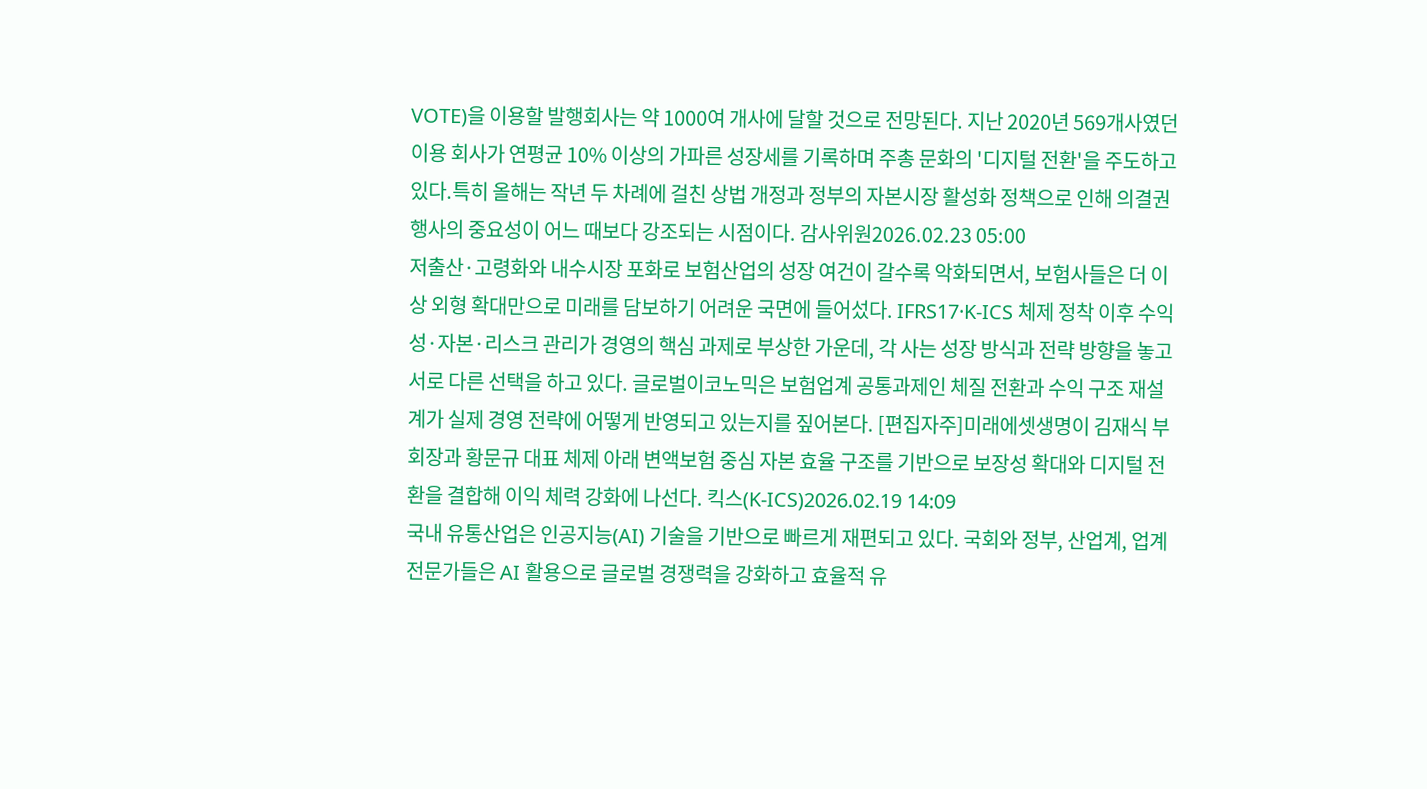VOTE)을 이용할 발행회사는 약 1000여 개사에 달할 것으로 전망된다. 지난 2020년 569개사였던 이용 회사가 연평균 10% 이상의 가파른 성장세를 기록하며 주총 문화의 '디지털 전환'을 주도하고 있다.특히 올해는 작년 두 차례에 걸친 상법 개정과 정부의 자본시장 활성화 정책으로 인해 의결권 행사의 중요성이 어느 때보다 강조되는 시점이다. 감사위원2026.02.23 05:00
저출산·고령화와 내수시장 포화로 보험산업의 성장 여건이 갈수록 악화되면서, 보험사들은 더 이상 외형 확대만으로 미래를 담보하기 어려운 국면에 들어섰다. IFRS17·K-ICS 체제 정착 이후 수익성·자본·리스크 관리가 경영의 핵심 과제로 부상한 가운데, 각 사는 성장 방식과 전략 방향을 놓고 서로 다른 선택을 하고 있다. 글로벌이코노믹은 보험업계 공통과제인 체질 전환과 수익 구조 재설계가 실제 경영 전략에 어떻게 반영되고 있는지를 짚어본다. [편집자주]미래에셋생명이 김재식 부회장과 황문규 대표 체제 아래 변액보험 중심 자본 효율 구조를 기반으로 보장성 확대와 디지털 전환을 결합해 이익 체력 강화에 나선다. 킥스(K-ICS)2026.02.19 14:09
국내 유통산업은 인공지능(AI) 기술을 기반으로 빠르게 재편되고 있다. 국회와 정부, 산업계, 업계 전문가들은 AI 활용으로 글로벌 경쟁력을 강화하고 효율적 유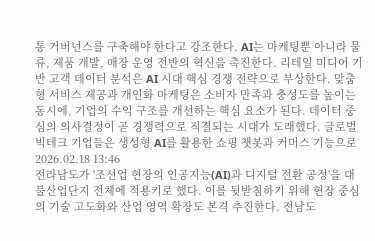통 거버넌스를 구축해야 한다고 강조한다. AI는 마케팅뿐 아니라 물류, 제품 개발, 매장 운영 전반의 혁신을 촉진한다. 리테일 미디어 기반 고객 데이터 분석은 AI 시대 핵심 경쟁 전략으로 부상한다. 맞춤형 서비스 제공과 개인화 마케팅은 소비자 만족과 충성도를 높이는 동시에, 기업의 수익 구조를 개선하는 핵심 요소가 된다. 데이터 중심의 의사결정이 곧 경쟁력으로 직결되는 시대가 도래했다. 글로벌 빅테크 기업들은 생성형 AI를 활용한 쇼핑 챗봇과 커머스 기능으로2026.02.18 13:46
전라남도가 '조선업 현장의 인공지능(AI)과 디지털 전환 공정'을 대불산업단지 전체에 적용키로 했다. 이를 뒷받침하기 위해 현장 중심의 기술 고도화와 산업 영역 확장도 본격 추진한다. 전남도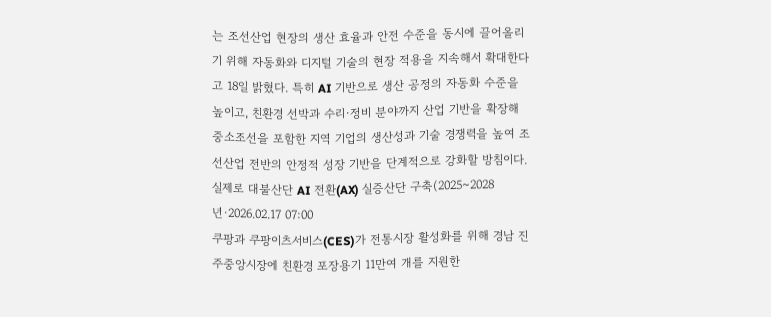는 조선산업 현장의 생산 효율과 안전 수준을 동시에 끌어올리기 위해 자동화와 디지털 기술의 현장 적용을 지속해서 확대한다고 18일 밝혔다. 특히 AI 기반으로 생산 공정의 자동화 수준을 높이고, 친환경 선박과 수리·정비 분야까지 산업 기반을 확장해 중소조선을 포함한 지역 기업의 생산성과 기술 경쟁력을 높여 조선산업 전반의 안정적 성장 기반을 단계적으로 강화할 방침이다. 실제로 대불산단 AI 전환(AX) 실증산단 구축(2025~2028년·2026.02.17 07:00
쿠팡과 쿠팡이츠서비스(CES)가 전통시장 활성화를 위해 경남 진주중앙시장에 친환경 포장용기 11만여 개를 지원한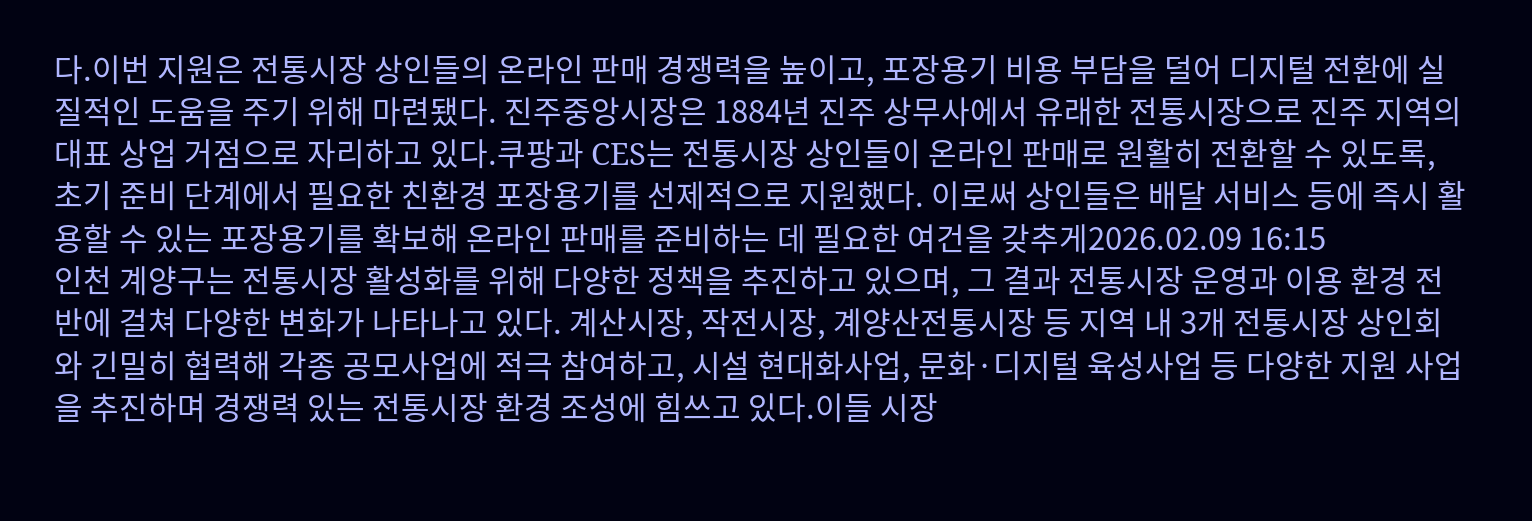다.이번 지원은 전통시장 상인들의 온라인 판매 경쟁력을 높이고, 포장용기 비용 부담을 덜어 디지털 전환에 실질적인 도움을 주기 위해 마련됐다. 진주중앙시장은 1884년 진주 상무사에서 유래한 전통시장으로 진주 지역의 대표 상업 거점으로 자리하고 있다.쿠팡과 CES는 전통시장 상인들이 온라인 판매로 원활히 전환할 수 있도록, 초기 준비 단계에서 필요한 친환경 포장용기를 선제적으로 지원했다. 이로써 상인들은 배달 서비스 등에 즉시 활용할 수 있는 포장용기를 확보해 온라인 판매를 준비하는 데 필요한 여건을 갖추게2026.02.09 16:15
인천 계양구는 전통시장 활성화를 위해 다양한 정책을 추진하고 있으며, 그 결과 전통시장 운영과 이용 환경 전반에 걸쳐 다양한 변화가 나타나고 있다. 계산시장, 작전시장, 계양산전통시장 등 지역 내 3개 전통시장 상인회와 긴밀히 협력해 각종 공모사업에 적극 참여하고, 시설 현대화사업, 문화·디지털 육성사업 등 다양한 지원 사업을 추진하며 경쟁력 있는 전통시장 환경 조성에 힘쓰고 있다.이들 시장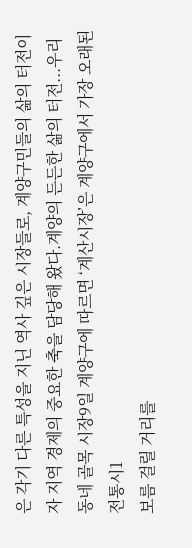은 각기 다른 특성을 지닌 역사 깊은 시장들로, 계양구민들의 삶의 터전이자 지역 경제의 중요한 축을 담당해 왔다.계양의 든든한 삶의 터전...우리동네 골목 시장9일 계양구에 따르면 ‘계산시장’은 계양구에서 가장 오래된 전통시1
보름 걸릴 거리를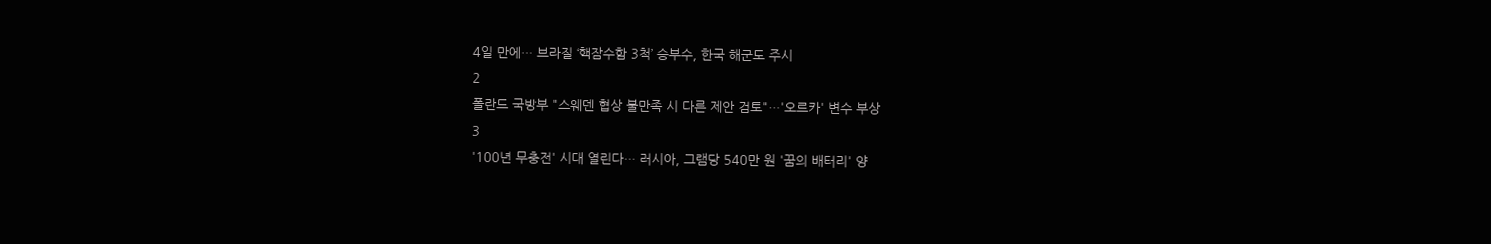4일 만에… 브라질 ‘핵잠수함 3척’ 승부수, 한국 해군도 주시
2
폴란드 국방부 "스웨덴 협상 불만족 시 다른 제안 검토"…'오르카' 변수 부상
3
'100년 무충전' 시대 열린다… 러시아, 그램당 540만 원 '꿈의 배터리' 양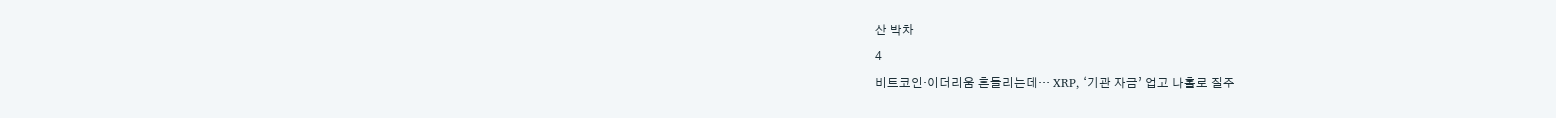산 박차
4
비트코인·이더리움 흔들리는데… XRP, ‘기관 자금’ 업고 나홀로 질주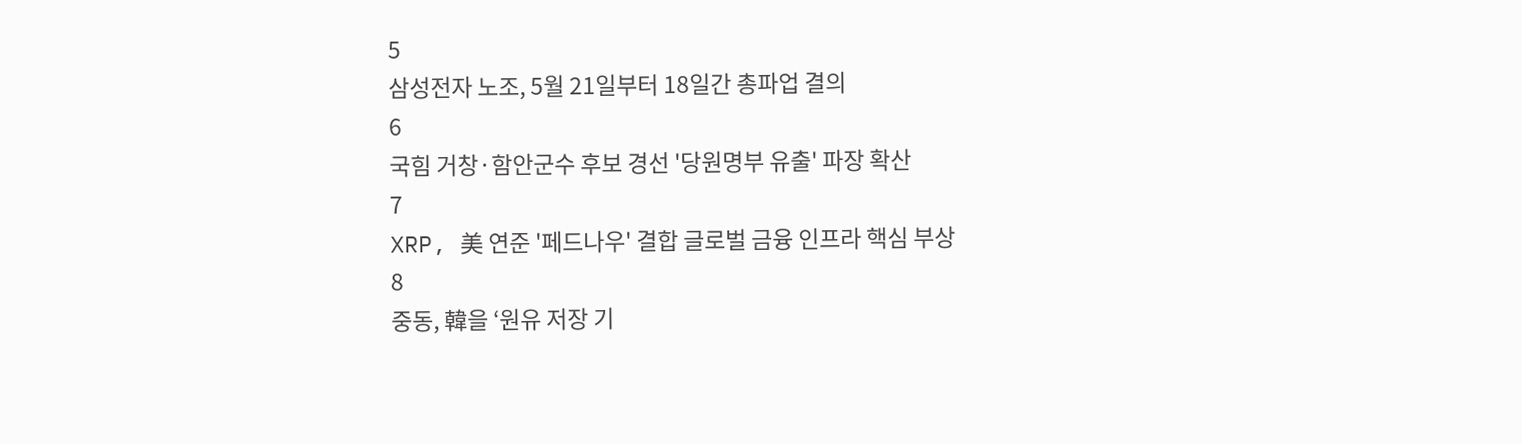5
삼성전자 노조, 5월 21일부터 18일간 총파업 결의
6
국힘 거창·함안군수 후보 경선 '당원명부 유출' 파장 확산
7
XRP, 美 연준 '페드나우' 결합 글로벌 금융 인프라 핵심 부상
8
중동, 韓을 ‘원유 저장 기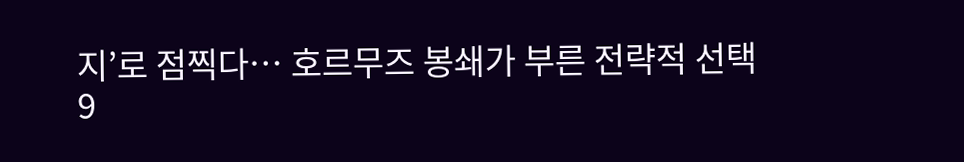지’로 점찍다… 호르무즈 봉쇄가 부른 전략적 선택
9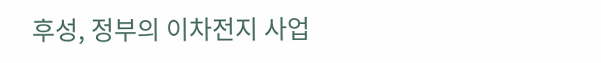후성, 정부의 이차전지 사업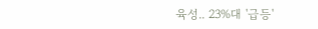육성.. 23%대 '급등'